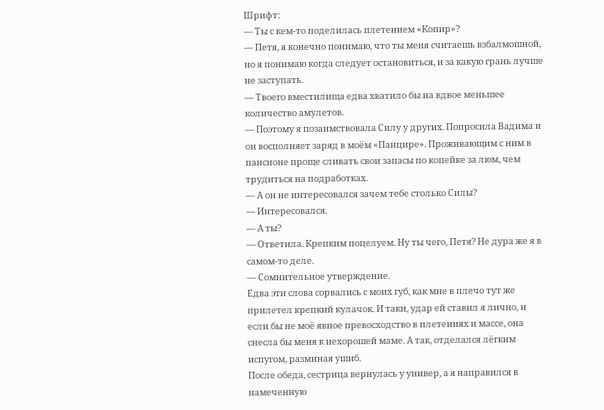Шрифт:
— Ты с кем-то поделилась плетением «Копир»?
— Петя, я конечно понимаю, что ты меня считаешь взбалмошной, но я понимаю когда следует остановиться, и за какую грань лучше не заступать.
— Твоего вместилища едва хватило бы на вдвое меньшее количество амулетов.
— Поэтому я позаимствовала Силу у других. Попросила Вадима и он восполняет заряд в моём «Панцире». Проживающим с ним в пансионе проще сливать свои запасы по копейке за люм, чем трудиться на подработках.
— А он не интересовался зачем тебе столько Силы?
— Интересовался.
— А ты?
— Ответила. Крепким поцелуем. Ну ты чего, Петя? Не дура же я в самом-то деле.
— Сомнительное утверждение.
Едва эти слова сорвались с моих губ, как мне в плечо тут же прилетел крепкий кулачок. И таки, удар ей ставил я лично, и если бы не моё явное превосходство в плетениях и массе, она снесла бы меня к нехорошей маме. А так, отделался лёгким испугом, разминая ушиб.
После обеда, сестрица вернулась у универ, а я направился в намеченную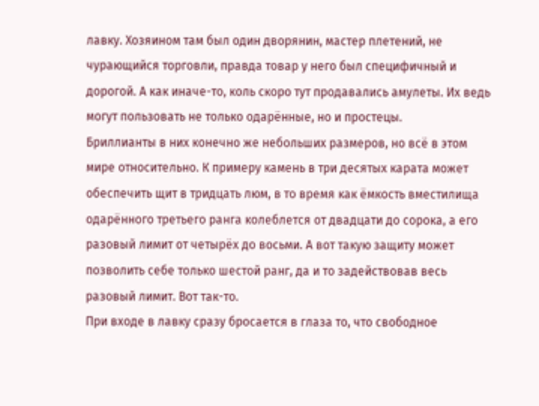лавку. Хозяином там был один дворянин, мастер плетений, не чурающийся торговли, правда товар у него был специфичный и дорогой. А как иначе-то, коль скоро тут продавались амулеты. Их ведь могут пользовать не только одарённые, но и простецы.
Бриллианты в них конечно же небольших размеров, но всё в этом мире относительно. К примеру камень в три десятых карата может обеспечить щит в тридцать люм, в то время как ёмкость вместилища одарённого третьего ранга колеблется от двадцати до сорока, а его разовый лимит от четырёх до восьми. А вот такую защиту может позволить себе только шестой ранг, да и то задействовав весь разовый лимит. Вот так-то.
При входе в лавку сразу бросается в глаза то, что свободное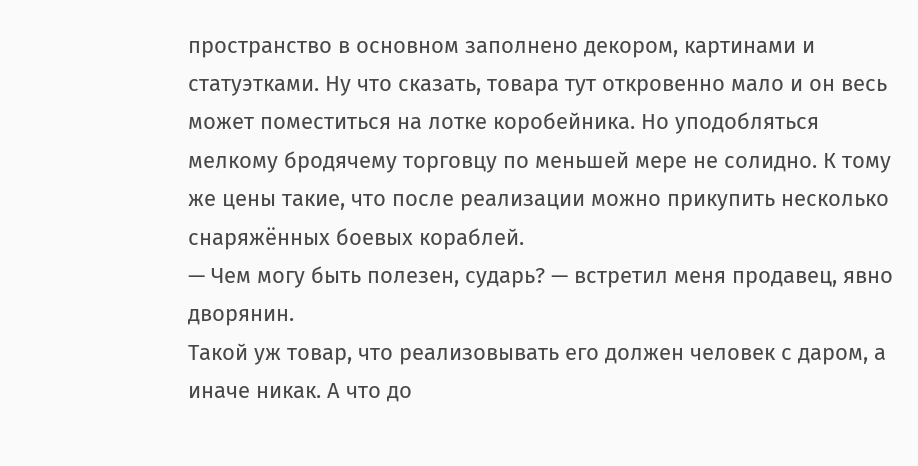пространство в основном заполнено декором, картинами и статуэтками. Ну что сказать, товара тут откровенно мало и он весь может поместиться на лотке коробейника. Но уподобляться мелкому бродячему торговцу по меньшей мере не солидно. К тому же цены такие, что после реализации можно прикупить несколько снаряжённых боевых кораблей.
— Чем могу быть полезен, сударь? — встретил меня продавец, явно дворянин.
Такой уж товар, что реализовывать его должен человек с даром, а иначе никак. А что до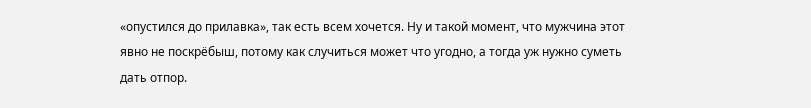«опустился до прилавка», так есть всем хочется. Ну и такой момент, что мужчина этот явно не поскрёбыш, потому как случиться может что угодно, а тогда уж нужно суметь дать отпор.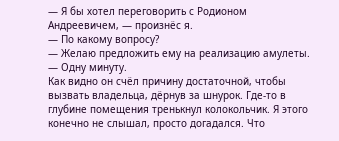— Я бы хотел переговорить с Родионом Андреевичем, — произнёс я.
— По какому вопросу?
— Желаю предложить ему на реализацию амулеты.
— Одну минуту.
Как видно он счёл причину достаточной, чтобы вызвать владельца, дёрнув за шнурок. Где-то в глубине помещения тренькнул колокольчик. Я этого конечно не слышал, просто догадался. Что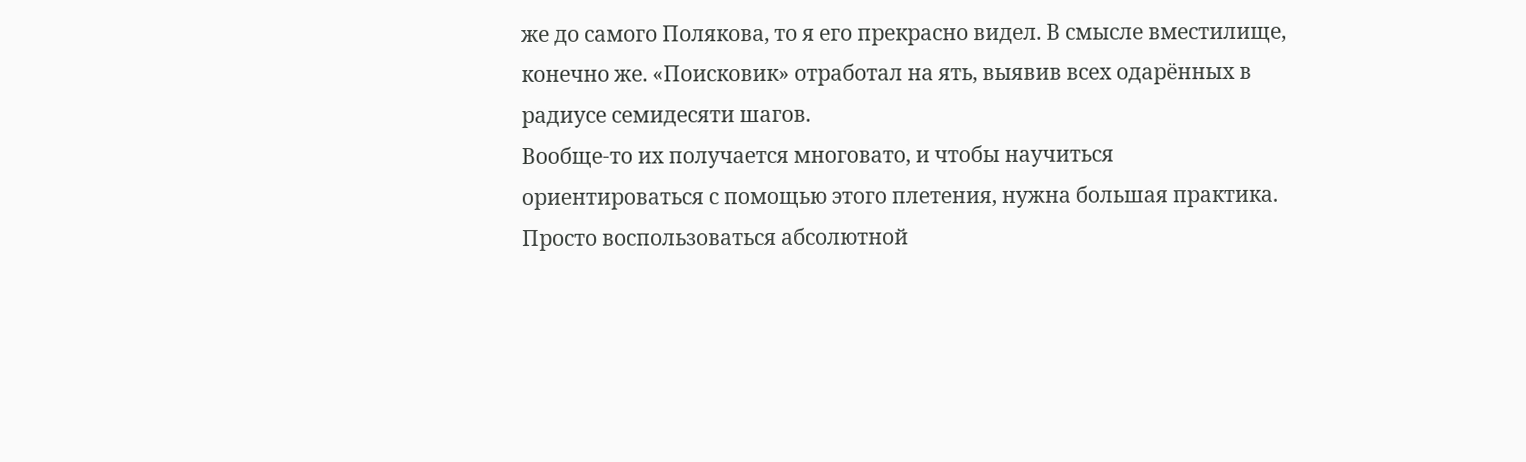же до самого Полякова, то я его прекрасно видел. В смысле вместилище, конечно же. «Поисковик» отработал на ять, выявив всех одарённых в радиусе семидесяти шагов.
Вообще-то их получается многовато, и чтобы научиться ориентироваться с помощью этого плетения, нужна большая практика. Просто воспользоваться абсолютной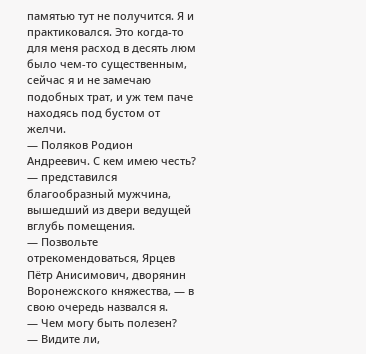памятью тут не получится. Я и практиковался. Это когда-то для меня расход в десять люм было чем-то существенным, сейчас я и не замечаю подобных трат, и уж тем паче находясь под бустом от желчи.
— Поляков Родион Андреевич. С кем имею честь? — представился благообразный мужчина, вышедший из двери ведущей вглубь помещения.
— Позвольте отрекомендоваться, Ярцев Пётр Анисимович, дворянин Воронежского княжества, — в свою очередь назвался я.
— Чем могу быть полезен?
— Видите ли,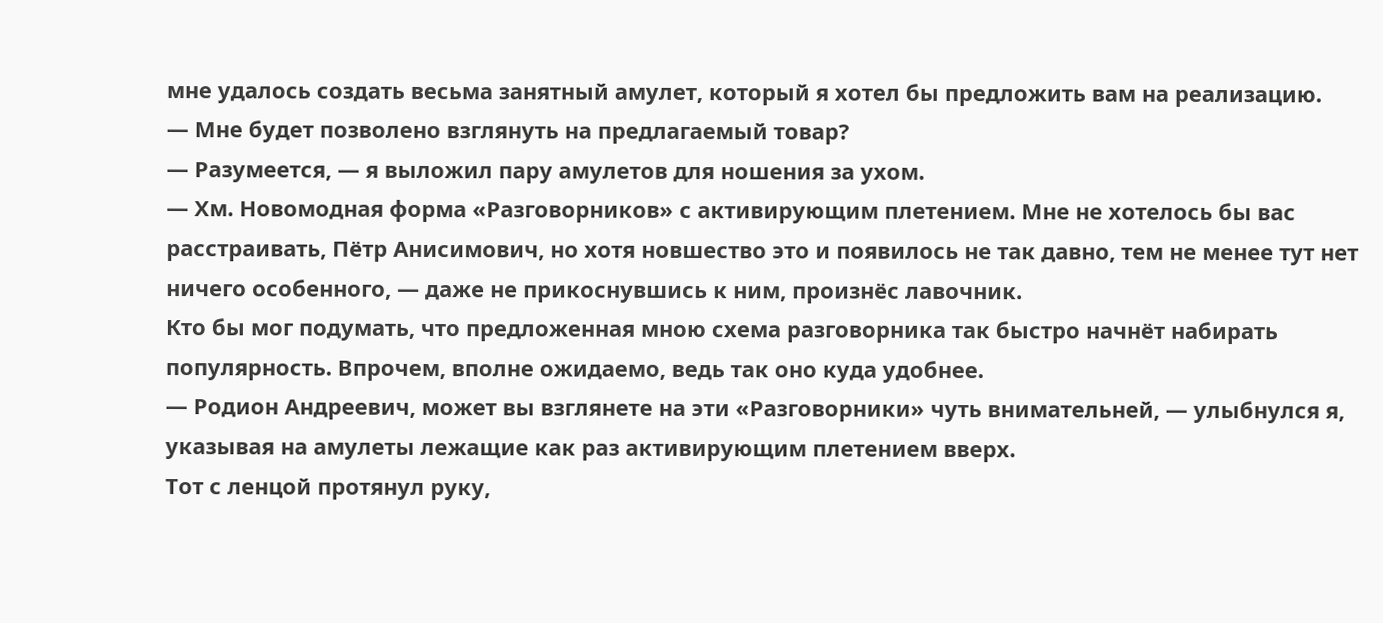мне удалось создать весьма занятный амулет, который я хотел бы предложить вам на реализацию.
— Мне будет позволено взглянуть на предлагаемый товар?
— Разумеется, — я выложил пару амулетов для ношения за ухом.
— Хм. Новомодная форма «Разговорников» с активирующим плетением. Мне не хотелось бы вас расстраивать, Пётр Анисимович, но хотя новшество это и появилось не так давно, тем не менее тут нет ничего особенного, — даже не прикоснувшись к ним, произнёс лавочник.
Кто бы мог подумать, что предложенная мною схема разговорника так быстро начнёт набирать популярность. Впрочем, вполне ожидаемо, ведь так оно куда удобнее.
— Родион Андреевич, может вы взглянете на эти «Разговорники» чуть внимательней, — улыбнулся я, указывая на амулеты лежащие как раз активирующим плетением вверх.
Тот с ленцой протянул руку,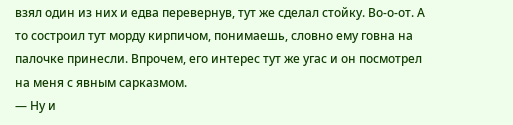взял один из них и едва перевернув, тут же сделал стойку. Во-о-от. А то состроил тут морду кирпичом, понимаешь, словно ему говна на палочке принесли. Впрочем, его интерес тут же угас и он посмотрел на меня с явным сарказмом.
— Ну и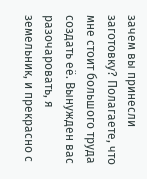зачем вы принесли заготовку? Полагаете, что мне стоит большого труда создать её. Вынужден вас разочаровать, я земельник, и прекрасно с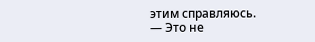этим справляюсь.
— Это не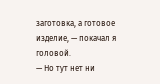заготовка, а готовое изделие, — покачал я головой.
— Но тут нет ни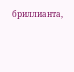бриллианта,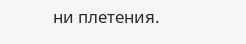ни плетения.